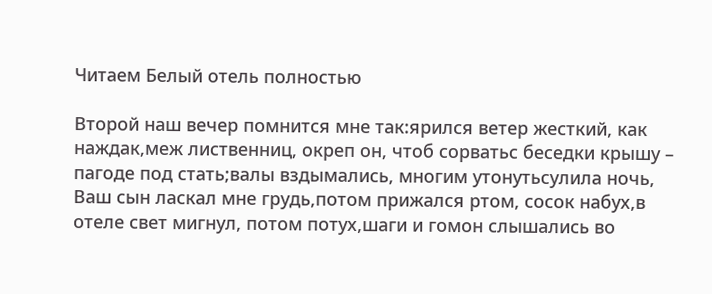Читаем Белый отель полностью

Второй наш вечер помнится мне так:ярился ветер жесткий, как наждак,меж лиственниц, окреп он, чтоб сорватьс беседки крышу – пагоде под стать;валы вздымались, многим утонутьсулила ночь, Ваш сын ласкал мне грудь,потом прижался ртом, сосок набух,в отеле свет мигнул, потом потух,шаги и гомон слышались во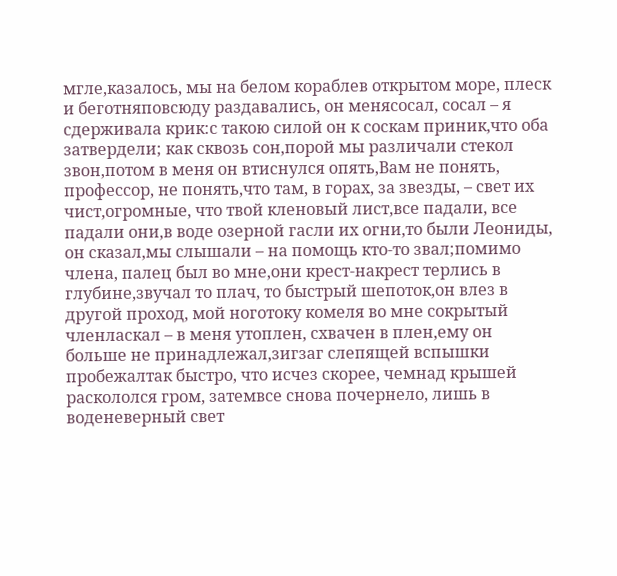мгле,казалось, мы на белом кораблев открытом море, плеск и беготняповсюду раздавались, он менясосал, сосал – я сдерживала крик:с такою силой он к соскам приник,что оба затвердели; как сквозь сон,порой мы различали стекол звон,потом в меня он втиснулся опять,Вам не понять, профессор, не понять,что там, в горах, за звезды, – свет их чист,огромные, что твой кленовый лист,все падали, все падали они,в воде озерной гасли их огни,то были Леониды, он сказал,мы слышали – на помощь кто-то звал;помимо члена, палец был во мне,они крест-накрест терлись в глубине,звучал то плач, то быстрый шепоток,он влез в другой проход, мой ноготоку комеля во мне сокрытый членласкал – в меня утоплен, схвачен в плен,ему он больше не принадлежал,зигзаг слепящей вспышки пробежалтак быстро, что исчез скорее, чемнад крышей раскололся гром, затемвсе снова почернело, лишь в воденеверный свет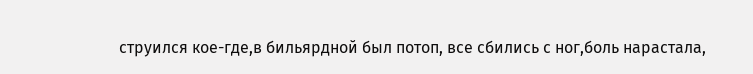струился кое-где,в бильярдной был потоп, все сбились с ног,боль нарастала,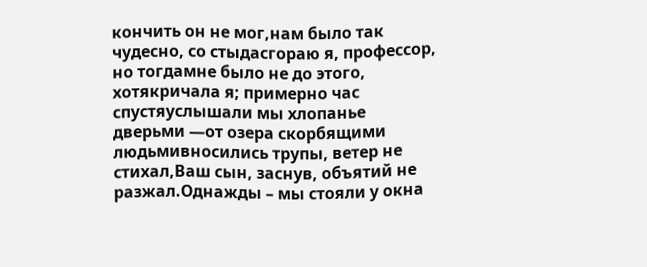кончить он не мог,нам было так чудесно, со стыдасгораю я, профессор, но тогдамне было не до этого, хотякричала я; примерно час спустяуслышали мы хлопанье дверьми —от озера скорбящими людьмивносились трупы, ветер не стихал,Ваш сын, заснув, объятий не разжал.Однажды – мы стояли у окна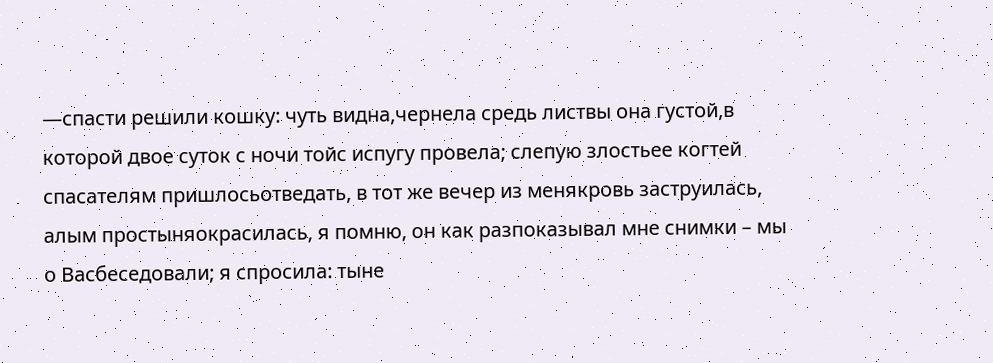—спасти решили кошку: чуть видна,чернела средь листвы она густой,в которой двое суток с ночи тойс испугу провела; слепую злостьее когтей спасателям пришлосьотведать, в тот же вечер из менякровь заструилась, алым простыняокрасилась, я помню, он как разпоказывал мне снимки – мы о Васбеседовали; я спросила: тыне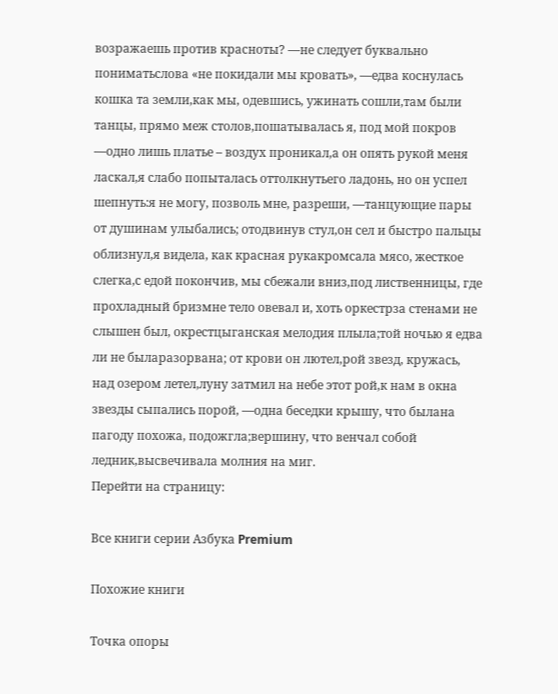возражаешь против красноты? —не следует буквально пониматьслова «не покидали мы кровать», —едва коснулась кошка та земли,как мы, одевшись, ужинать сошли,там были танцы, прямо меж столов,пошатывалась я, под мой покров —одно лишь платье – воздух проникал,а он опять рукой меня ласкал,я слабо попыталась оттолкнутьего ладонь, но он успел шепнуть:я не могу, позволь мне, разреши, —танцующие пары от душинам улыбались; отодвинув стул,он сел и быстро пальцы облизнул,я видела, как красная рукакромсала мясо, жесткое слегка,с едой покончив, мы сбежали вниз,под лиственницы, где прохладный бризмне тело овевал и, хоть оркестрза стенами не слышен был, окрестцыганская мелодия плыла;той ночью я едва ли не быларазорвана; от крови он лютел,рой звезд, кружась, над озером летел,луну затмил на небе этот рой,к нам в окна звезды сыпались порой, —одна беседки крышу, что былана пагоду похожа, подожгла;вершину, что венчал собой ледник,высвечивала молния на миг.
Перейти на страницу:

Все книги серии Азбука Premium

Похожие книги

Точка опоры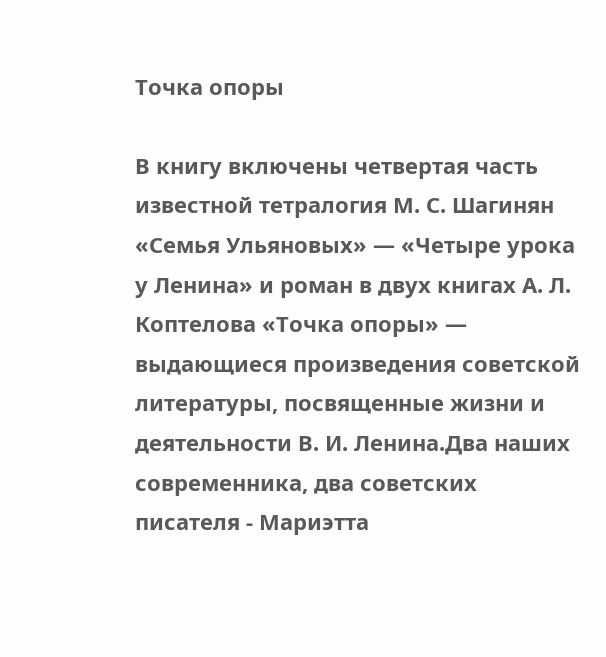Точка опоры

В книгу включены четвертая часть известной тетралогия М. С. Шагинян «Семья Ульяновых» — «Четыре урока у Ленина» и роман в двух книгах А. Л. Коптелова «Точка опоры» — выдающиеся произведения советской литературы, посвященные жизни и деятельности В. И. Ленина.Два наших современника, два советских писателя - Мариэтта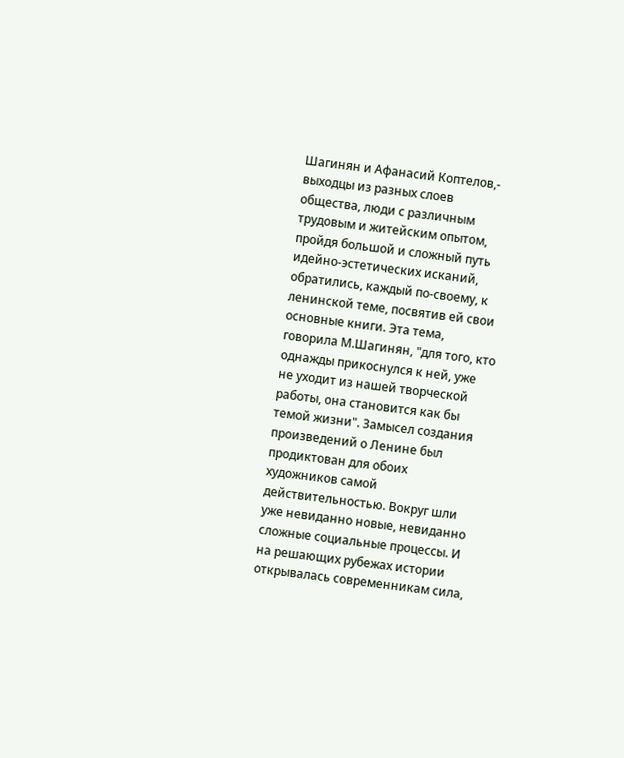Шагинян и Афанасий Коптелов,- выходцы из разных слоев общества, люди с различным трудовым и житейским опытом, пройдя большой и сложный путь идейно-эстетических исканий, обратились, каждый по-своему, к ленинской теме, посвятив ей свои основные книги. Эта тема, говорила М.Шагинян, "для того, кто однажды прикоснулся к ней, уже не уходит из нашей творческой работы, она становится как бы темой жизни". Замысел создания произведений о Ленине был продиктован для обоих художников самой действительностью. Вокруг шли уже невиданно новые, невиданно сложные социальные процессы. И на решающих рубежах истории открывалась современникам сила,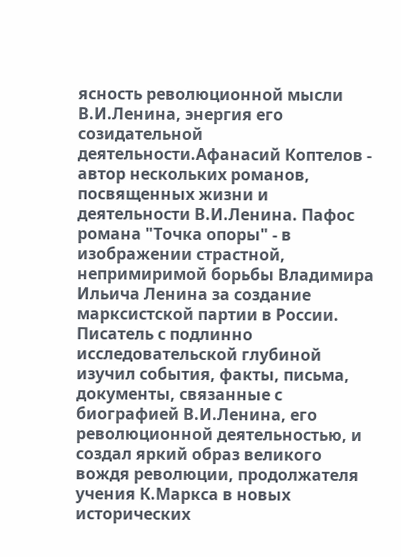ясность революционной мысли В.И.Ленина, энергия его созидательной деятельности.Афанасий Коптелов - автор нескольких романов, посвященных жизни и деятельности В.И.Ленина. Пафос романа "Точка опоры" - в изображении страстной, непримиримой борьбы Владимира Ильича Ленина за создание марксистской партии в России. Писатель с подлинно исследовательской глубиной изучил события, факты, письма, документы, связанные с биографией В.И.Ленина, его революционной деятельностью, и создал яркий образ великого вождя революции, продолжателя учения К.Маркса в новых исторических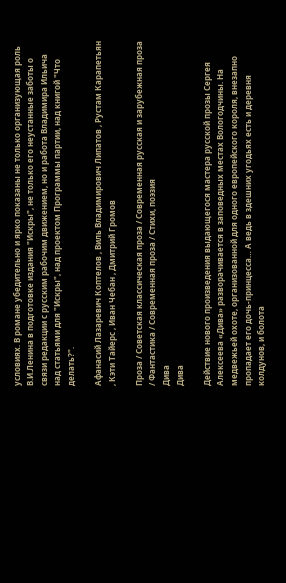условиях. В романе убедительно и ярко показаны не только организующая роль В.И.Ленина в подготовке издания "Искры", не только его неустанные заботы о связи редакции с русским рабочим движением, но и работа Владимира Ильича над статьями для "Искры", над проектом Программы партии, над книгой "Что делать?".

Афанасий Лазаревич Коптелов , Виль Владимирович Липатов , Рустам Карапетьян , Кэти Тайерс , Иван Чебан , Дмитрий Громов

Проза / Советская классическая проза / Современная русская и зарубежная проза / Фантастика / Современная проза / Cтихи, поэзия
Дива
Дива

Действие нового произведения выдающегося мастера русской прозы Сергея Алексеева «Дива» разворачивается в заповедных местах Вологодчины. На медвежьей охоте, организованной для одного европейского короля, внезапно пропадает его дочь-принцесса… А ведь в здешних угодьях есть и деревня колдунов, и болота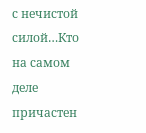с нечистой силой…Кто на самом деле причастен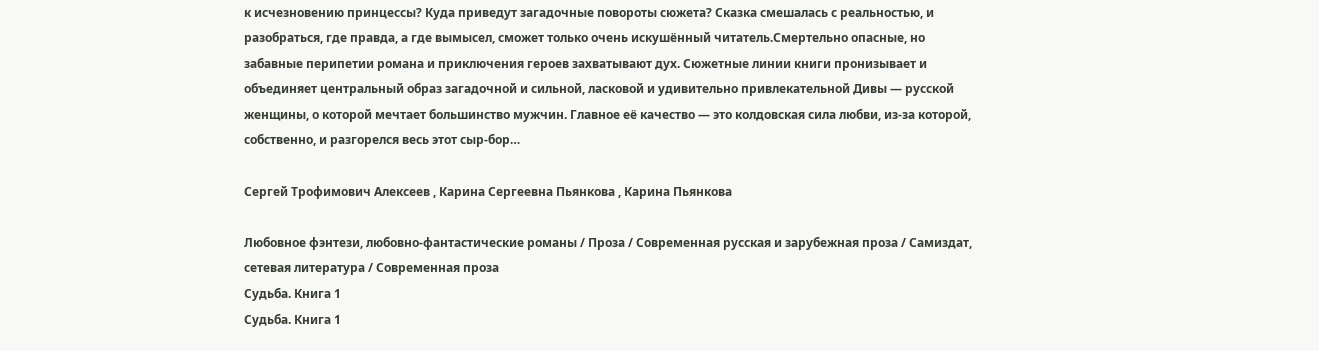к исчезновению принцессы? Куда приведут загадочные повороты сюжета? Сказка смешалась с реальностью, и разобраться, где правда, а где вымысел, сможет только очень искушённый читатель.Смертельно опасные, но забавные перипетии романа и приключения героев захватывают дух. Сюжетные линии книги пронизывает и объединяет центральный образ загадочной и сильной, ласковой и удивительно привлекательной Дивы — русской женщины, о которой мечтает большинство мужчин. Главное её качество — это колдовская сила любви, из-за которой, собственно, и разгорелся весь этот сыр-бор…

Сергей Трофимович Алексеев , Карина Сергеевна Пьянкова , Карина Пьянкова

Любовное фэнтези, любовно-фантастические романы / Проза / Современная русская и зарубежная проза / Самиздат, сетевая литература / Современная проза
Судьба. Книга 1
Судьба. Книга 1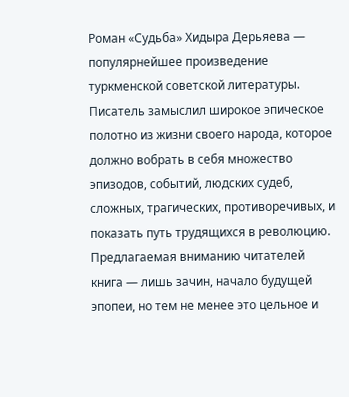Роман «Судьба» Хидыра Дерьяева — популярнейшее произведение туркменской советской литературы. Писатель замыслил широкое эпическое полотно из жизни своего народа, которое должно вобрать в себя множество эпизодов, событий, людских судеб, сложных, трагических, противоречивых, и показать путь трудящихся в революцию. Предлагаемая вниманию читателей книга — лишь зачин, начало будущей эпопеи, но тем не менее это цельное и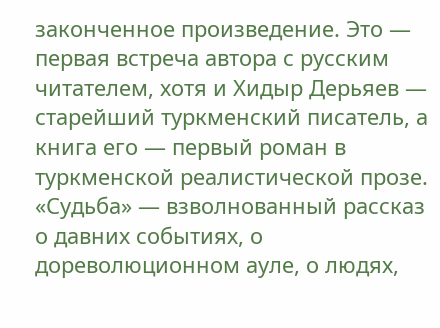законченное произведение. Это — первая встреча автора с русским читателем, хотя и Хидыр Дерьяев — старейший туркменский писатель, а книга его — первый роман в туркменской реалистической прозе. «Судьба» — взволнованный рассказ о давних событиях, о дореволюционном ауле, о людях,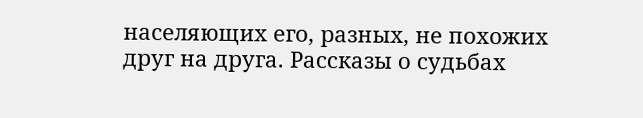населяющих его, разных, не похожих друг на друга. Рассказы о судьбах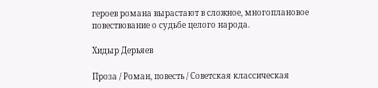героев романа вырастают в сложное, многоплановое повествование о судьбе целого народа.

Хидыр Дерьяев

Проза / Роман, повесть / Советская классическая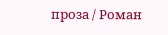проза / Роман